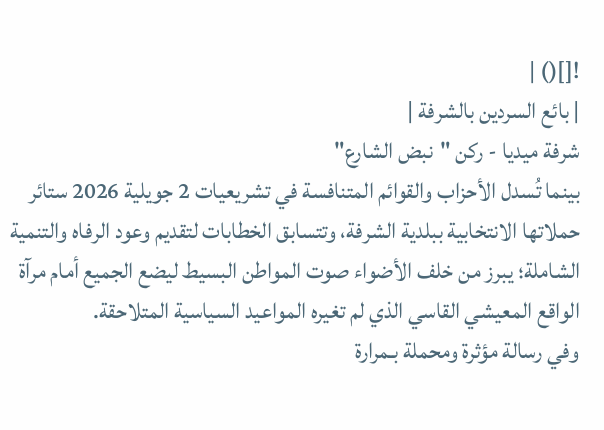![]() |
| بائع السردين بالشرفة |
شرفة ميديا - ركن "نبض الشارع"
بينما تُسدل الأحزاب والقوائم المتنافسة في تشريعيات 2 جويلية 2026 ستائر حملاتها الانتخابية ببلدية الشرفة، وتتسابق الخطابات لتقديم وعود الرفاه والتنمية الشاملة؛ يبرز من خلف الأضواء صوت المواطن البسيط ليضع الجميع أمام مرآة الواقع المعيشي القاسي الذي لم تغيره المواعيد السياسية المتلاحقة.
وفي رسالة مؤثرة ومحملة بـمرارة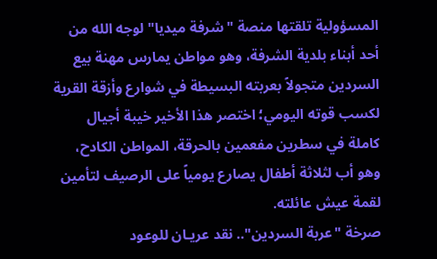المسؤولية تلقتها منصة "شرفة ميديا" لوجه الله من أحد أبناء بلدية الشرفة، وهو مواطن يمارس مهنة بيع السردين متجولاً بعربته البسيطة في شوارع وأزقة القرية لكسب قوته اليومي؛ اختصر هذا الأخير خيبة أجيال كاملة في سطرين مفعمين بالحرقة، المواطن الكادح، وهو أب لثلاثة أطفال يصارع يومياً على الرصيف لتأمين لقمة عيش عائلته.
صرخة "عربة السردين".. نقد عريـان للوعود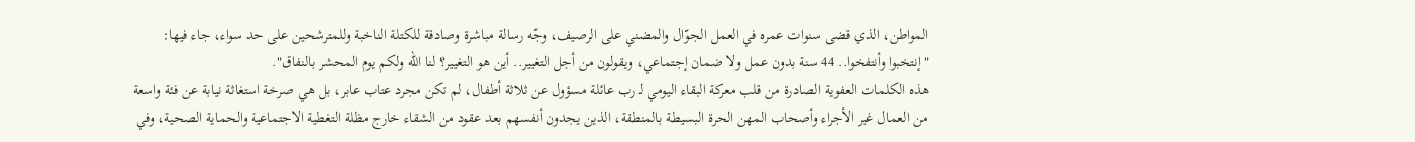المواطن، الذي قضى سنوات عمره في العمل الجوّال والمضني على الرصيف، وجّه رسالة مباشرة وصادقة للكتلة الناخبة وللمترشحين على حد سواء، جاء فيها:
"إنتخبوا وأنتفخوا.. 44 سنة بدون عمل ولا ضمان إجتماعي، ويقولون من أجل التغيير.. أين هو التغيير؟ لنا الله ولكم يوم المحشر بالنفاق".
هذه الكلمات العفوية الصادرة من قلب معركة البقاء اليومي لـ رب عائلة مسؤول عن ثلاثة أطفال، لم تكن مجرد عتاب عابر، بل هي صرخة استغاثة نيابة عن فئة واسعة من العمال غير الأجراء وأصحاب المهن الحرة البسيطة بالمنطقة، الذين يجدون أنفسهم بعد عقود من الشقاء خارج مظلة التغطية الاجتماعية والحماية الصحية، وفي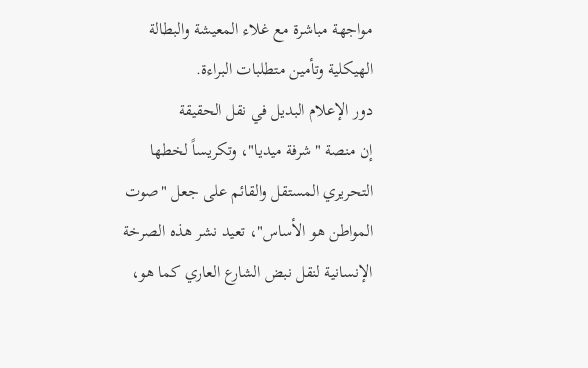مواجهة مباشرة مع غلاء المعيشة والبطالة الهيكلية وتأمين متطلبات البراءة.
دور الإعلام البديل في نقل الحقيقة
إن منصة "شرفة ميديا"، وتكريساً لخطها التحريري المستقل والقائم على جعل "صوت المواطن هو الأساس"، تعيد نشر هذه الصرخة الإنسانية لنقل نبض الشارع العاري كما هو،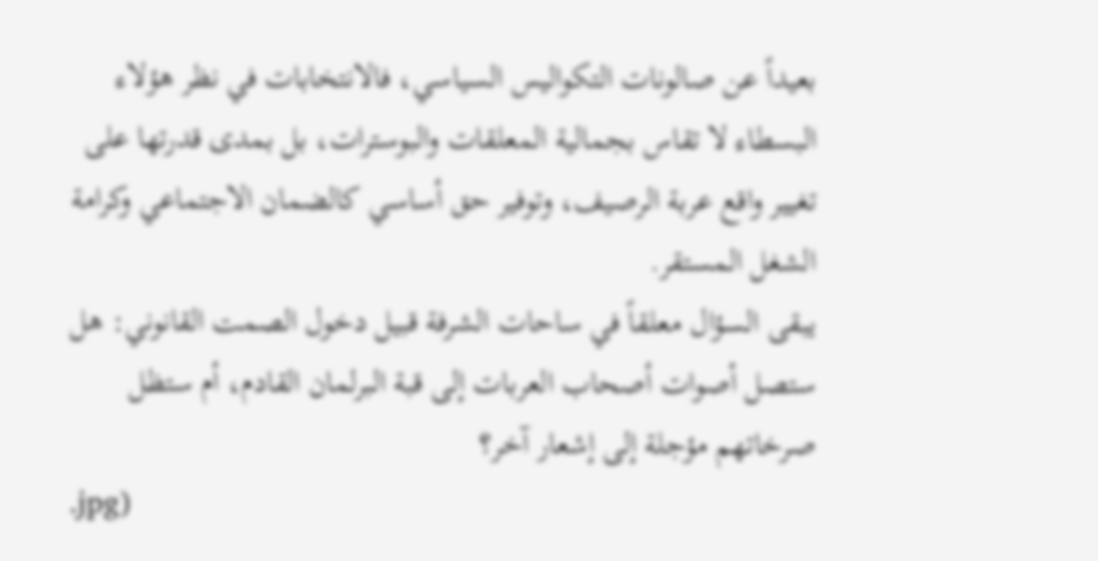بعيداً عن صالونات التكواليس السياسي، فالانتخابات في نظر هؤلاء البسطاء لا تقاس بجمالية المعلقات والبوسترات، بل بمدى قدرتها على تغيير واقع عربة الرصيف، وتوفير حق أساسي كالضمان الاجتماعي وكرامة الشغل المستقر.
يبقى السؤال معلقاً في ساحات الشرفة قبيل دخول الصمت القانوني: هل ستصل أصوات أصحاب العربات إلى قبة البرلمان القادم، أم ستظل صرخاتهم مؤجلة إلى إشعار آخر؟
.jpg)